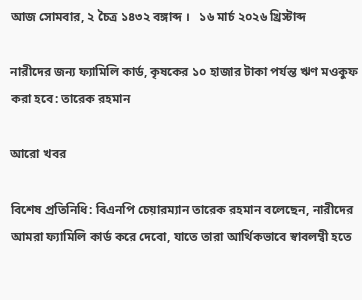আজ সোমবার, ২ চৈত্র ১৪৩২ বঙ্গাব্দ ।   ১৬ মার্চ ২০২৬ খ্রিস্টাব্দ

নারীদের জন্য ফ্যামিলি কার্ড, কৃষকের ১০ হাজার টাকা পর্যন্ত ঋণ মওকুফ করা হবে: তারেক রহমান

আরো খবর

বিশেষ প্রতিনিধি: বিএনপি চেয়ারম্যান তারেক রহমান বলেছেন, নারীদের আমরা ফ্যামিলি কার্ড করে দেবো, যাতে তারা আর্থিকভাবে স্বাবলম্বী হতে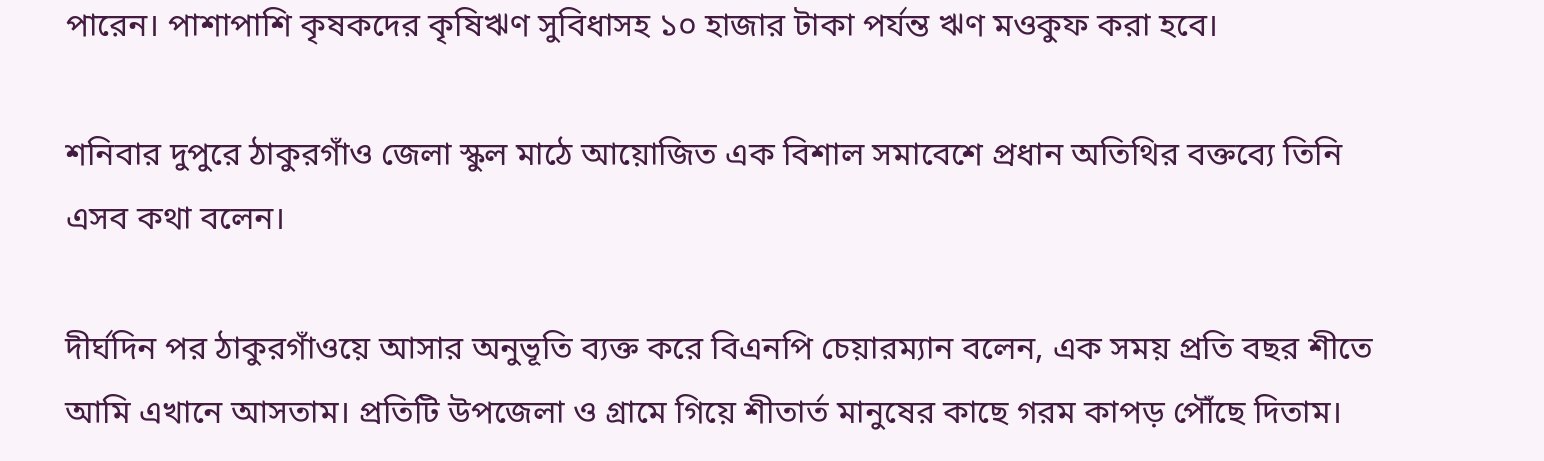পারেন। পাশাপাশি কৃষকদের কৃষিঋণ সুবিধাসহ ১০ হাজার টাকা পর্যন্ত ঋণ মওকুফ করা হবে।

শনিবার দুপুরে ঠাকুরগাঁও জেলা স্কুল মাঠে আয়োজিত এক বিশাল সমাবেশে প্রধান অতিথির বক্তব্যে তিনি এসব কথা বলেন।

দীর্ঘদিন পর ঠাকুরগাঁওয়ে আসার অনুভূতি ব্যক্ত করে বিএনপি চেয়ারম্যান বলেন, এক সময় প্রতি বছর শীতে আমি এখানে আসতাম। প্রতিটি উপজেলা ও গ্রামে গিয়ে শীতার্ত মানুষের কাছে গরম কাপড় পৌঁছে দিতাম।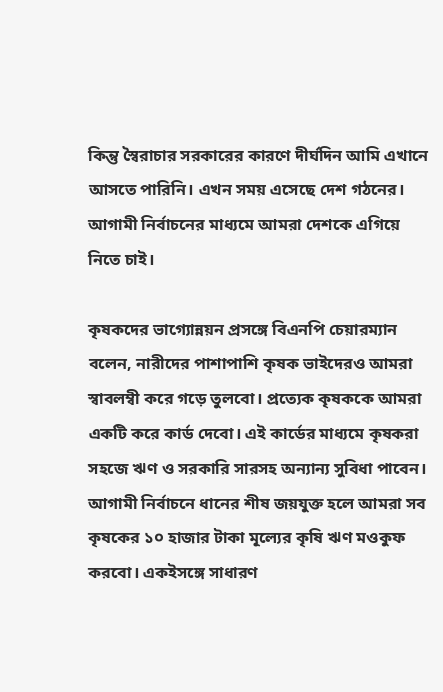কিন্তু স্বৈরাচার সরকারের কারণে দীর্ঘদিন আমি এখানে আসতে পারিনি। এখন সময় এসেছে দেশ গঠনের। আগামী নির্বাচনের মাধ্যমে আমরা দেশকে এগিয়ে নিতে চাই।

কৃষকদের ভাগ্যোন্নয়ন প্রসঙ্গে বিএনপি চেয়ারম্যান বলেন, নারীদের পাশাপাশি কৃষক ভাইদেরও আমরা স্বাবলম্বী করে গড়ে তুলবো। প্রত্যেক কৃষককে আমরা একটি করে কার্ড দেবো। এই কার্ডের মাধ্যমে কৃষকরা সহজে ঋণ ও সরকারি সারসহ অন্যান্য সুবিধা পাবেন। আগামী নির্বাচনে ধানের শীষ জয়যুক্ত হলে আমরা সব কৃষকের ১০ হাজার টাকা মূল্যের কৃষি ঋণ মওকুফ করবো। একইসঙ্গে সাধারণ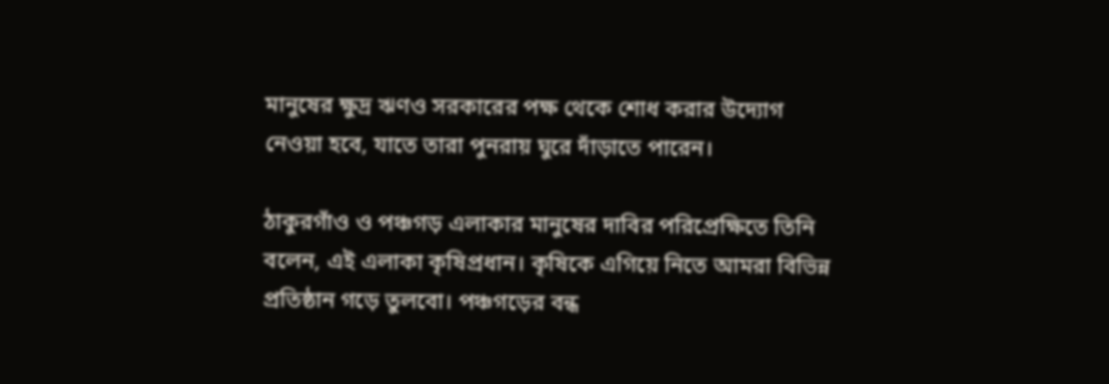মানুষের ক্ষুদ্র ঋণও সরকারের পক্ষ থেকে শোধ করার উদ্যোগ নেওয়া হবে, যাতে তারা পুনরায় ঘুরে দাঁড়াতে পারেন।

ঠাকুরগাঁও ও পঞ্চগড় এলাকার মানুষের দাবির পরিপ্রেক্ষিতে তিনি বলেন, এই এলাকা কৃষিপ্রধান। কৃষিকে এগিয়ে নিতে আমরা বিভিন্ন প্রতিষ্ঠান গড়ে তুলবো। পঞ্চগড়ের বন্ধ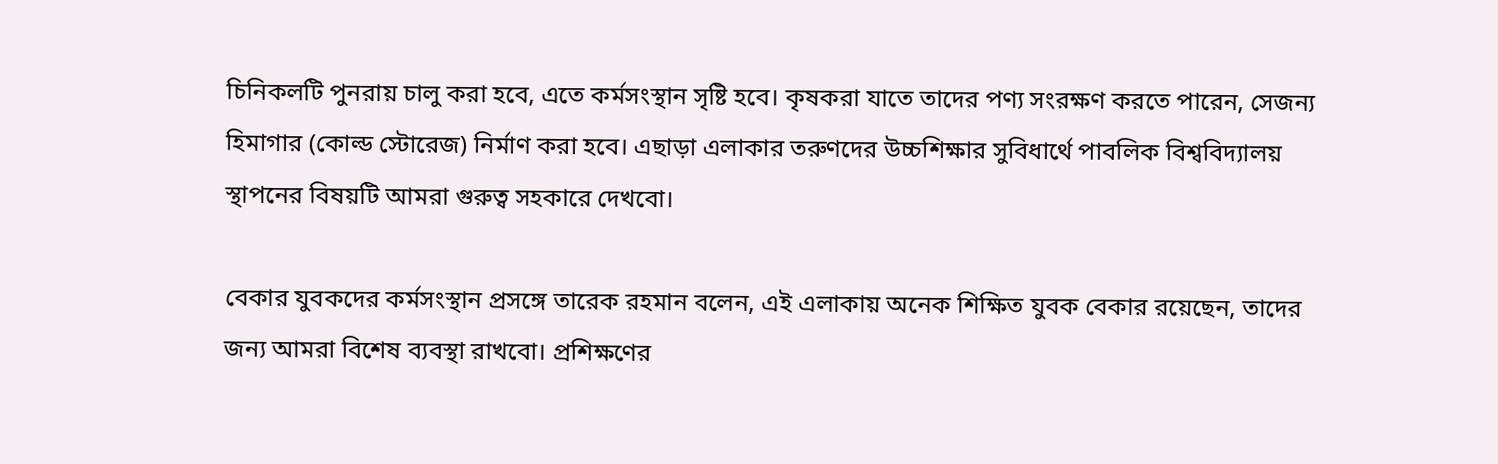চিনিকলটি পুনরায় চালু করা হবে, এতে কর্মসংস্থান সৃষ্টি হবে। কৃষকরা যাতে তাদের পণ্য সংরক্ষণ করতে পারেন, সেজন্য হিমাগার (কোল্ড স্টোরেজ) নির্মাণ করা হবে। এছাড়া এলাকার তরুণদের উচ্চশিক্ষার সুবিধার্থে পাবলিক বিশ্ববিদ্যালয় স্থাপনের বিষয়টি আমরা গুরুত্ব সহকারে দেখবো।

বেকার যুবকদের কর্মসংস্থান প্রসঙ্গে তারেক রহমান বলেন, এই এলাকায় অনেক শিক্ষিত যুবক বেকার রয়েছেন, তাদের জন্য আমরা বিশেষ ব্যবস্থা রাখবো। প্রশিক্ষণের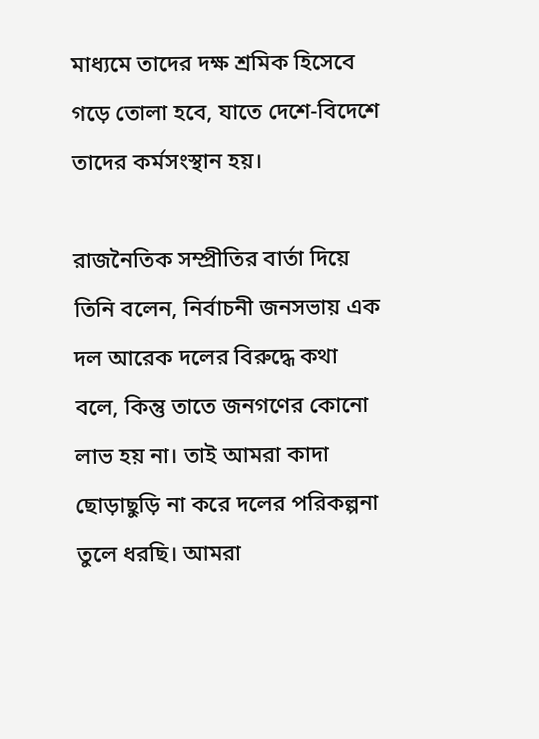মাধ্যমে তাদের দক্ষ শ্রমিক হিসেবে গড়ে তোলা হবে, যাতে দেশে-বিদেশে তাদের কর্মসংস্থান হয়।

রাজনৈতিক সম্প্রীতির বার্তা দিয়ে তিনি বলেন, নির্বাচনী জনসভায় এক দল আরেক দলের বিরুদ্ধে কথা বলে, কিন্তু তাতে জনগণের কোনো লাভ হয় না। তাই আমরা কাদা ছোড়াছুড়ি না করে দলের পরিকল্পনা তুলে ধরছি। আমরা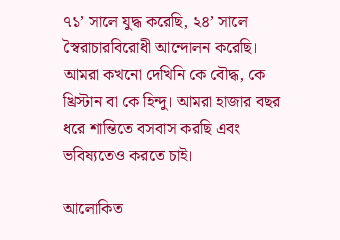৭১’ সালে যুদ্ধ করেছি, ২৪’ সালে স্বৈরাচারবিরোধী আন্দোলন করেছি। আমরা কখনো দেখিনি কে বৌদ্ধ, কে খ্রিস্টান বা কে হিন্দু। আমরা হাজার বছর ধরে শান্তিতে বসবাস করছি এবং ভবিষ্যতেও করতে চাই।

আলোকিত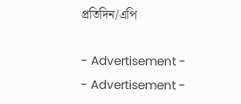প্রতিদিন/এপি

- Advertisement -
- Advertisement -